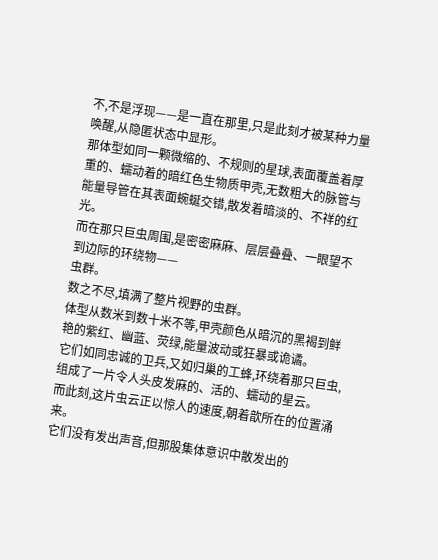不,不是浮现——是一直在那里,只是此刻才被某种力量唤醒,从隐匿状态中显形。
那体型如同一颗微缩的、不规则的星球,表面覆盖着厚重的、蠕动着的暗红色生物质甲壳,无数粗大的脉管与能量导管在其表面蜿蜒交错,散发着暗淡的、不祥的红光。
而在那只巨虫周围,是密密麻麻、层层叠叠、一眼望不到边际的环绕物——
虫群。
数之不尽,填满了整片视野的虫群。
体型从数米到数十米不等,甲壳颜色从暗沉的黑褐到鲜艳的紫红、幽蓝、荧绿,能量波动或狂暴或诡谲。
它们如同忠诚的卫兵,又如归巢的工蜂,环绕着那只巨虫,组成了一片令人头皮发麻的、活的、蠕动的星云。
而此刻,这片虫云正以惊人的速度,朝着歆所在的位置涌来。
它们没有发出声音,但那股集体意识中散发出的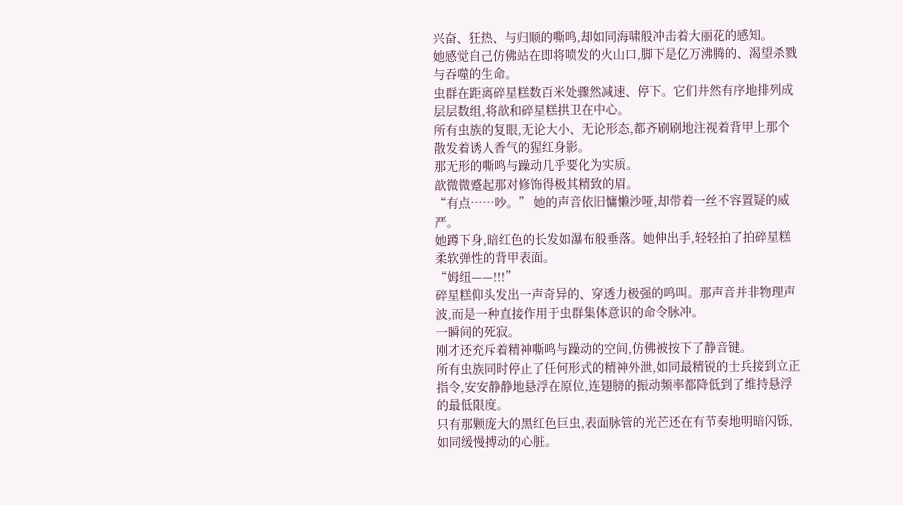兴奋、狂热、与归顺的嘶鸣,却如同海啸般冲击着大丽花的感知。
她感觉自己仿佛站在即将喷发的火山口,脚下是亿万沸腾的、渴望杀戮与吞噬的生命。
虫群在距离碎星糕数百米处骤然减速、停下。它们井然有序地排列成层层数组,将歆和碎星糕拱卫在中心。
所有虫族的复眼,无论大小、无论形态,都齐刷刷地注视着背甲上那个散发着诱人香气的猩红身影。
那无形的嘶鸣与躁动几乎要化为实质。
歆微微蹙起那对修饰得极其精致的眉。
“有点……吵。” 她的声音依旧慵懒沙哑,却带着一丝不容置疑的威严。
她蹲下身,暗红色的长发如瀑布般垂落。她伸出手,轻轻拍了拍碎星糕柔软弹性的背甲表面。
“姆纽——!!!”
碎星糕仰头发出一声奇异的、穿透力极强的鸣叫。那声音并非物理声波,而是一种直接作用于虫群集体意识的命令脉冲。
一瞬间的死寂。
刚才还充斥着精神嘶鸣与躁动的空间,仿佛被按下了静音键。
所有虫族同时停止了任何形式的精神外泄,如同最精锐的士兵接到立正指令,安安静静地悬浮在原位,连翅膀的振动频率都降低到了维持悬浮的最低限度。
只有那颗庞大的黑红色巨虫,表面脉管的光芒还在有节奏地明暗闪铄,如同缓慢搏动的心脏。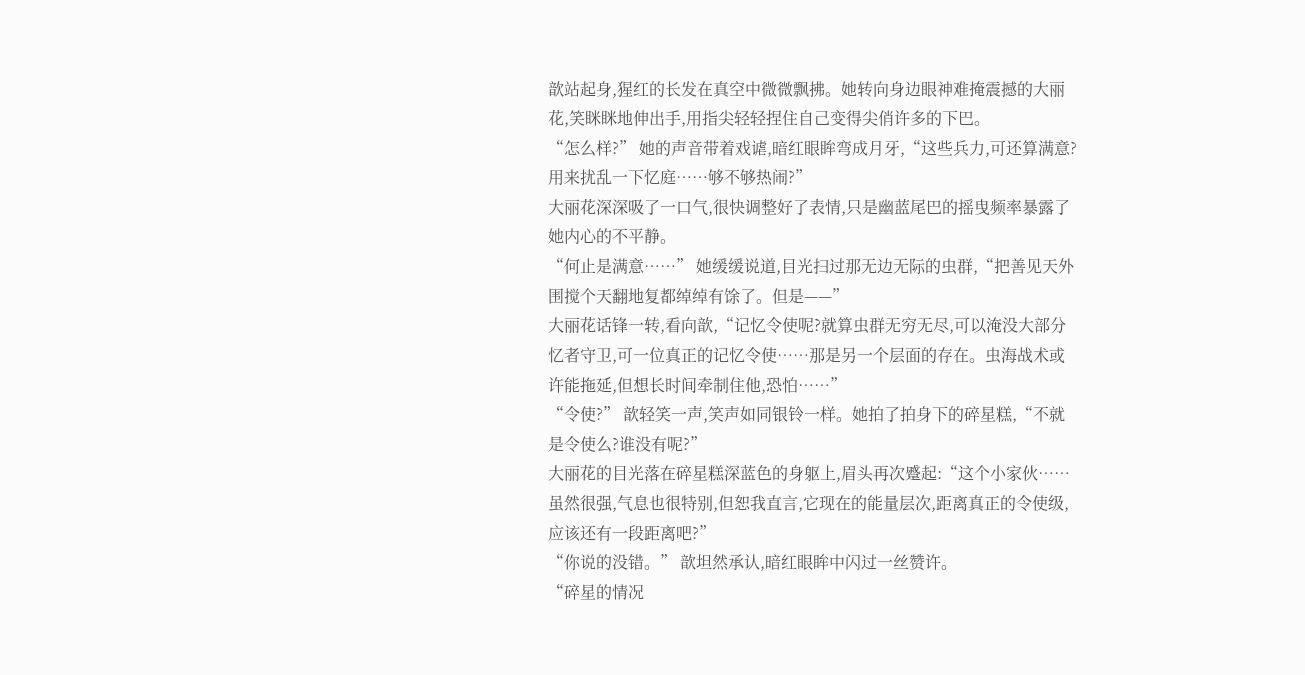歆站起身,猩红的长发在真空中微微飘拂。她转向身边眼神难掩震撼的大丽花,笑眯眯地伸出手,用指尖轻轻捏住自己变得尖俏许多的下巴。
“怎么样?” 她的声音带着戏谑,暗红眼眸弯成月牙,“这些兵力,可还算满意?用来扰乱一下忆庭……够不够热闹?”
大丽花深深吸了一口气,很快调整好了表情,只是幽蓝尾巴的摇曳频率暴露了她内心的不平静。
“何止是满意……” 她缓缓说道,目光扫过那无边无际的虫群,“把善见天外围搅个天翻地复都绰绰有馀了。但是——”
大丽花话锋一转,看向歆,“记忆令使呢?就算虫群无穷无尽,可以淹没大部分忆者守卫,可一位真正的记忆令使……那是另一个层面的存在。虫海战术或许能拖延,但想长时间牵制住他,恐怕……”
“令使?” 歆轻笑一声,笑声如同银铃一样。她拍了拍身下的碎星糕,“不就是令使么?谁没有呢?”
大丽花的目光落在碎星糕深蓝色的身躯上,眉头再次蹙起:“这个小家伙……虽然很强,气息也很特别,但恕我直言,它现在的能量层次,距离真正的令使级,应该还有一段距离吧?”
“你说的没错。” 歆坦然承认,暗红眼眸中闪过一丝赞许。
“碎星的情况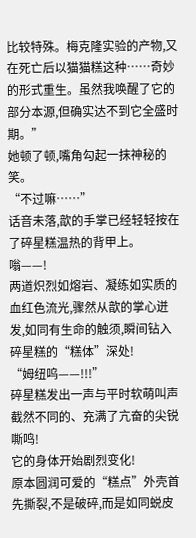比较特殊。梅克隆实验的产物,又在死亡后以猫猫糕这种……奇妙的形式重生。虽然我唤醒了它的部分本源,但确实达不到它全盛时期。”
她顿了顿,嘴角勾起一抹神秘的笑。
“不过嘛……”
话音未落,歆的手掌已经轻轻按在了碎星糕温热的背甲上。
嗡——!
两道炽烈如熔岩、凝练如实质的血红色流光,骤然从歆的掌心迸发,如同有生命的触须,瞬间钻入碎星糕的“糕体”深处!
“姆纽呜——!!!”
碎星糕发出一声与平时软萌叫声截然不同的、充满了亢奋的尖锐嘶鸣!
它的身体开始剧烈变化!
原本圆润可爱的“糕点”外壳首先撕裂,不是破碎,而是如同蜕皮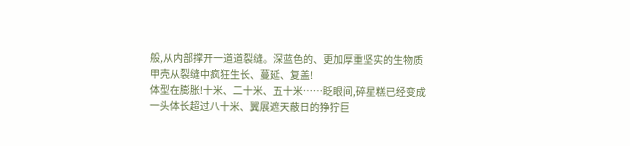般,从内部撑开一道道裂缝。深蓝色的、更加厚重坚实的生物质甲壳从裂缝中疯狂生长、蔓延、复盖!
体型在膨胀!十米、二十米、五十米……眨眼间,碎星糕已经变成一头体长超过八十米、翼展遮天蔽日的狰狞巨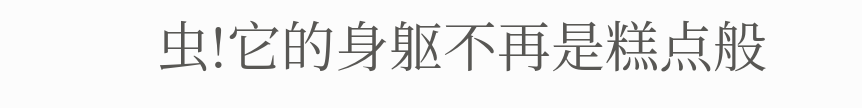虫!它的身躯不再是糕点般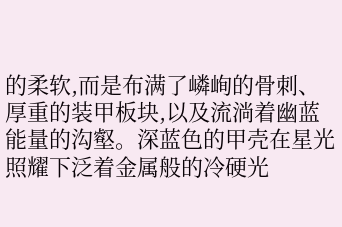的柔软,而是布满了嶙峋的骨刺、厚重的装甲板块,以及流淌着幽蓝能量的沟壑。深蓝色的甲壳在星光照耀下泛着金属般的冷硬光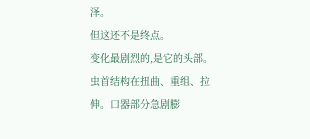泽。
但这还不是终点。
变化最剧烈的,是它的头部。
虫首结构在扭曲、重组、拉伸。口器部分急剧膨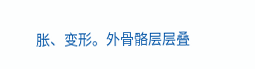胀、变形。外骨骼层层叠